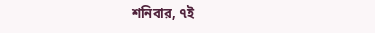শনিবার, ৭ই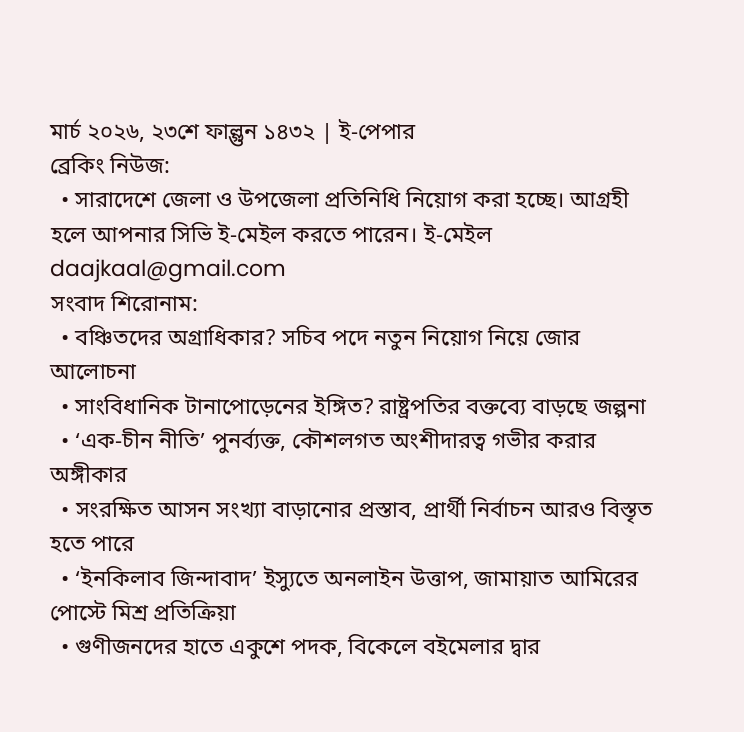মার্চ ২০২৬, ২৩শে ফাল্গুন ১৪৩২ | ই-পেপার
ব্রেকিং নিউজ:
  • সারাদেশে জেলা ও উপজেলা প্রতিনিধি নিয়োগ করা হচ্ছে। আগ্রহী হলে আপনার সিভি ই-মেইল করতে পারেন। ই-মেইল daajkaal@gmail.com
সংবাদ শিরোনাম:
  • বঞ্চিতদের অগ্রাধিকার? সচিব পদে নতুন নিয়োগ নিয়ে জোর আলোচনা
  • সাংবিধানিক টানাপোড়েনের ইঙ্গিত? রাষ্ট্রপতির বক্তব্যে বাড়ছে জল্পনা
  • ‘এক-চীন নীতি’ পুনর্ব্যক্ত, কৌশলগত অংশীদারত্ব গভীর করার অঙ্গীকার
  • সংরক্ষিত আসন সংখ্যা বাড়ানোর প্রস্তাব, প্রার্থী নির্বাচন আরও বিস্তৃত হতে পারে
  • ‘ইনকিলাব জিন্দাবাদ’ ইস্যুতে অনলাইন উত্তাপ, জামায়াত আমিরের পোস্টে মিশ্র প্রতিক্রিয়া
  • গুণীজনদের হাতে একুশে পদক, বিকেলে বইমেলার দ্বার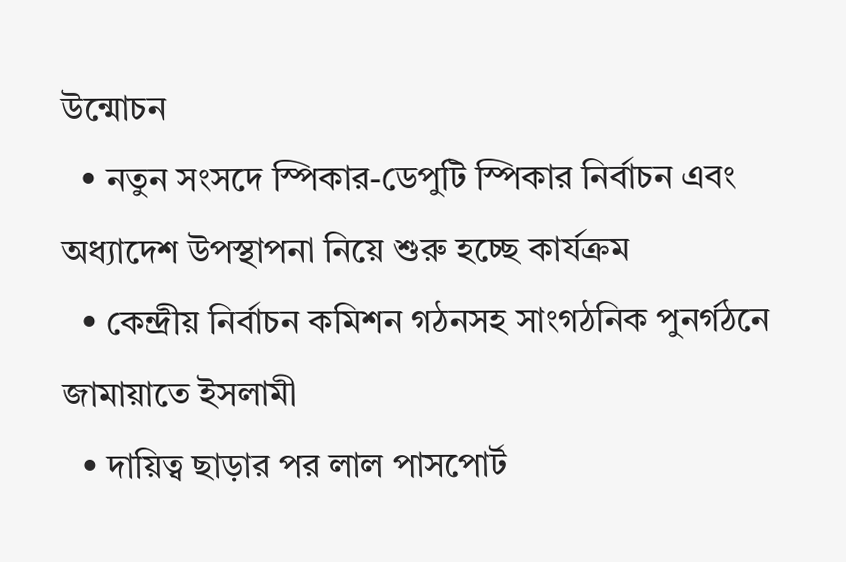উন্মোচন
  • নতুন সংসদে স্পিকার-ডেপুটি স্পিকার নির্বাচন এবং অধ্যাদেশ উপস্থাপনা নিয়ে শুরু হচ্ছে কার্যক্রম
  • কেন্দ্রীয় নির্বাচন কমিশন গঠনসহ সাংগঠনিক পুনর্গঠনে জামায়াতে ইসলামী
  • দায়িত্ব ছাড়ার পর লাল পাসপোর্ট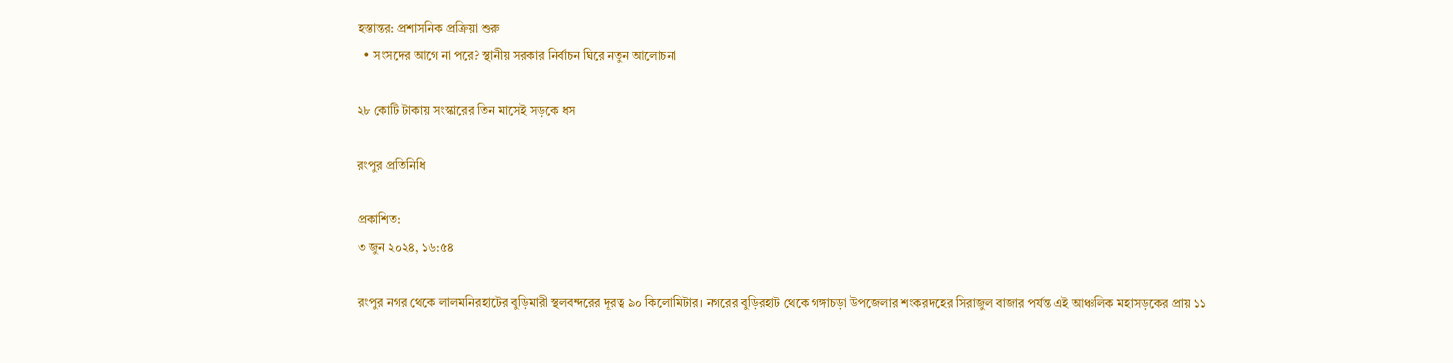হস্তান্তর: প্রশাসনিক প্রক্রিয়া শুরু
  • সংসদের আগে না পরে? স্থানীয় সরকার নির্বাচন ঘিরে নতুন আলোচনা

২৮ কোটি টাকায় সংস্কারের তিন মাসেই সড়কে ধস

রংপুর প্রতিনিধি

প্রকাশিত:
৩ জুন ২০২৪, ১৬:৫৪

রংপুর নগর থেকে লালমনিরহাটের বুড়িমারী স্থলবন্দরের দূরত্ব ৯০ কিলোমিটার। নগরের বুড়িরহাট থেকে গঙ্গাচড়া উপজেলার শংকরদহের সিরাজুল বাজার পর্যন্ত এই আঞ্চলিক মহাসড়কের প্রায় ১১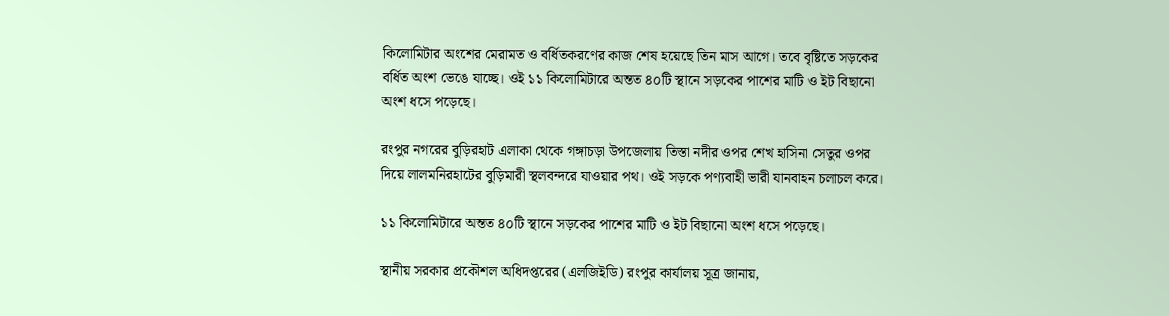কিলোমিটার অংশের মেরামত ও বর্ধিতকরণের কাজ শেষ হয়েছে তিন মাস আগে। তবে বৃষ্টিতে সড়কের বর্ধিত অংশ ভেঙে যাচ্ছে। ওই ১১ কিলোমিটারে অন্তত ৪০টি স্থানে সড়কের পাশের মাটি ও ইট বিছানো অংশ ধসে পড়েছে।

রংপুর নগরের বুড়িরহাট এলাকা থেকে গঙ্গাচড়া উপজেলায় তিস্তা নদীর ওপর শেখ হাসিনা সেতুর ওপর দিয়ে লালমনিরহাটের বুড়িমারী স্থলবন্দরে যাওয়ার পথ। ওই সড়কে পণ্যবাহী ভারী যানবাহন চলাচল করে।

১১ কিলোমিটারে অন্তত ৪০টি স্থানে সড়কের পাশের মাটি ও ইট বিছানো অংশ ধসে পড়েছে।

স্থানীয় সরকার প্রকৌশল অধিদপ্তরের (এলজিইডি) রংপুর কার্যালয় সূত্র জানায়,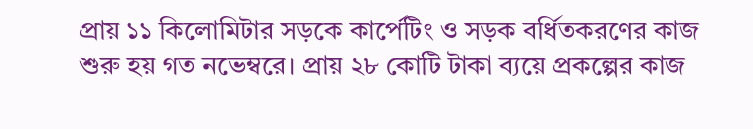প্রায় ১১ কিলোমিটার সড়কে কার্পেটিং ও সড়ক বর্ধিতকরণের কাজ শুরু হয় গত নভেম্বরে। প্রায় ২৮ কোটি টাকা ব্যয়ে প্রকল্পের কাজ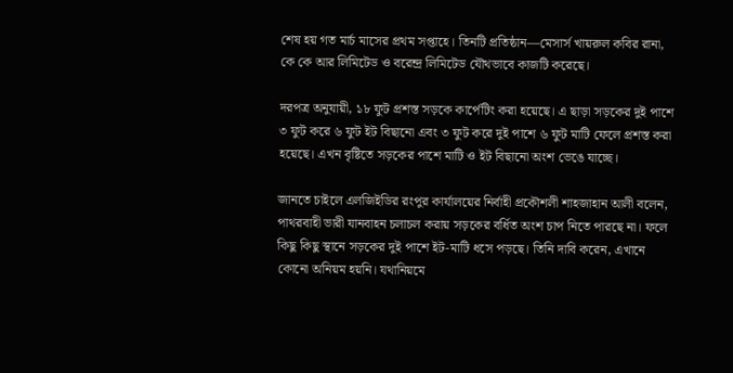শেষ হয় গত মার্চ মাসের প্রথম সপ্তাহে। তিনটি প্রতিষ্ঠান—মেসার্স খায়রুল কবির রানা, কে কে আর লিমিটেড ও বরেন্দ্র লিমিটেড যৌথভাবে কাজটি করেছে।

দরপত্র অনুযায়ী, ১৮ ফুট প্রশস্ত সড়কে কার্পেটিং করা হয়েছে। এ ছাড়া সড়কের দুই পাশে ৩ ফুট করে ৬ ফুট ইট বিছানো এবং ৩ ফুট করে দুই পাশে ৬ ফুট মাটি ফেলে প্রশস্ত করা হয়েছে। এখন বৃষ্টিতে সড়কের পাশে মাটি ও ইট বিছানো অংশ ভেঙে যাচ্ছে।

জানতে চাইলে এলজিইডির রংপুর কার্যালয়ের নির্বাহী প্রকৌশলী শাহজাহান আলী বলেন, পাথরবাহী ভারী যানবাহন চলাচল করায় সড়কের বর্ধিত অংশ চাপ নিতে পারছে না। ফলে কিছু কিছু স্থানে সড়কের দুই পাশে ইট-মাটি ধসে পড়ছে। তিনি দাবি করেন, এখানে কোনো অনিয়ম হয়নি। যথানিয়মে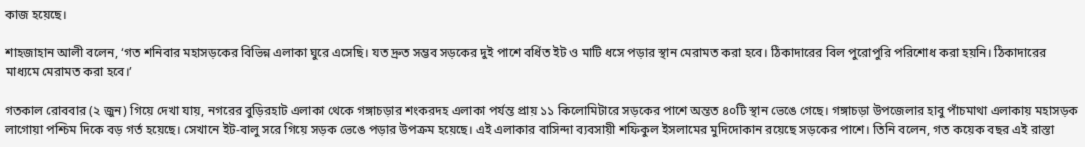কাজ হয়েছে।

শাহজাহান আলী বলেন, ‘গত শনিবার মহাসড়কের বিভিন্ন এলাকা ঘুরে এসেছি। যত দ্রুত সম্ভব সড়কের দুই পাশে বর্ধিত ইট ও মাটি ধসে পড়ার স্থান মেরামত করা হবে। ঠিকাদারের বিল পুরোপুরি পরিশোধ করা হয়নি। ঠিকাদারের মাধ্যমে মেরামত করা হবে।’

গতকাল রোববার (২ জুন) গিয়ে দেখা যায়, নগরের বুড়িরহাট এলাকা থেকে গঙ্গাচড়ার শংকরদহ এলাকা পর্যন্ত প্রায় ১১ কিলোমিটারে সড়কের পাশে অন্তত ৪০টি স্থান ভেঙে গেছে। গঙ্গাচড়া উপজেলার হাবু পাঁচমাথা এলাকায় মহাসড়ক লাগোয়া পশ্চিম দিকে বড় গর্ত হয়েছে। সেখানে ইট-বালু সরে গিয়ে সড়ক ভেঙে পড়ার উপক্রম হয়েছে। এই এলাকার বাসিন্দা ব্যবসায়ী শফিকুল ইসলামের মুদিদোকান রয়েছে সড়কের পাশে। তিনি বলেন, গত কয়েক বছর এই রাস্তা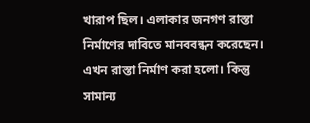খারাপ ছিল। এলাকার জনগণ রাস্তা নির্মাণের দাবিতে মানববন্ধন করেছেন। এখন রাস্তা নির্মাণ করা হলো। কিন্তু সামান্য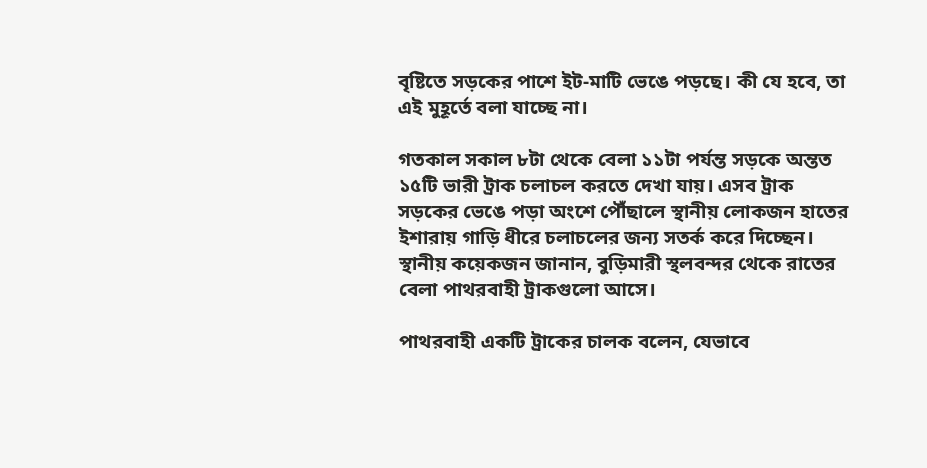বৃষ্টিতে সড়কের পাশে ইট-মাটি ভেঙে পড়ছে। কী যে হবে, তা এই মুহূর্তে বলা যাচ্ছে না।

গতকাল সকাল ৮টা থেকে বেলা ১১টা পর্যন্ত সড়কে অন্তত ১৫টি ভারী ট্রাক চলাচল করতে দেখা যায়। এসব ট্রাক সড়কের ভেঙে পড়া অংশে পৌঁছালে স্থানীয় লোকজন হাতের ইশারায় গাড়ি ধীরে চলাচলের জন্য সতর্ক করে দিচ্ছেন। স্থানীয় কয়েকজন জানান, বুড়িমারী স্থলবন্দর থেকে রাতের বেলা পাথরবাহী ট্রাকগুলো আসে।

পাথরবাহী একটি ট্রাকের চালক বলেন, যেভাবে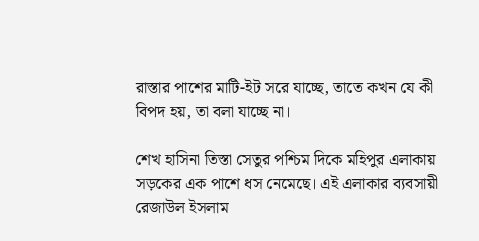রাস্তার পাশের মাটি-ইট সরে যাচ্ছে, তাতে কখন যে কী বিপদ হয়, তা বলা যাচ্ছে না।

শেখ হাসিনা তিস্তা সেতুর পশ্চিম দিকে মহিপুর এলাকায় সড়কের এক পাশে ধস নেমেছে। এই এলাকার ব্যবসায়ী রেজাউল ইসলাম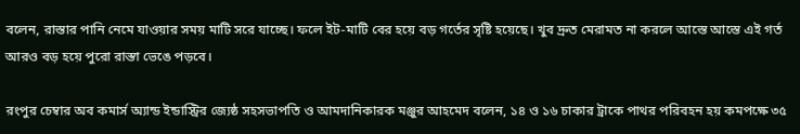বলেন, রাস্তার পানি নেমে যাওয়ার সময় মাটি সরে যাচ্ছে। ফলে ইট-মাটি বের হয়ে বড় গর্তের সৃষ্টি হয়েছে। খুব দ্রুত মেরামত না করলে আস্তে আস্তে এই গর্ত আরও বড় হয়ে পুরো রাস্তা ভেঙে পড়বে।

রংপুর চেম্বার অব কমার্স অ্যান্ড ইন্ডাস্ট্রির জ্যেষ্ঠ সহসভাপতি ও আমদানিকারক মঞ্জুর আহমেদ বলেন, ১৪ ও ১৬ চাকার ট্রাকে পাথর পরিবহন হয় কমপক্ষে ৩৫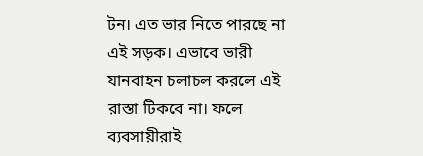টন। এত ভার নিতে পারছে না এই সড়ক। এভাবে ভারী যানবাহন চলাচল করলে এই রাস্তা টিকবে না। ফলে ব্যবসায়ীরাই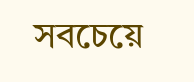সবচেয়ে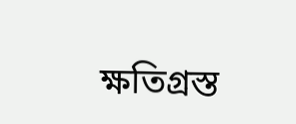ক্ষতিগ্রস্ত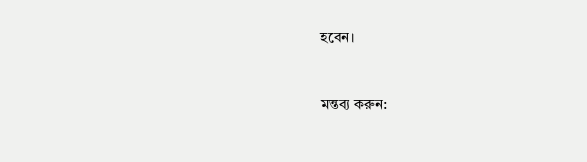হবেন।


মন্তব্য করুন: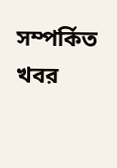সম্পর্কিত খবর